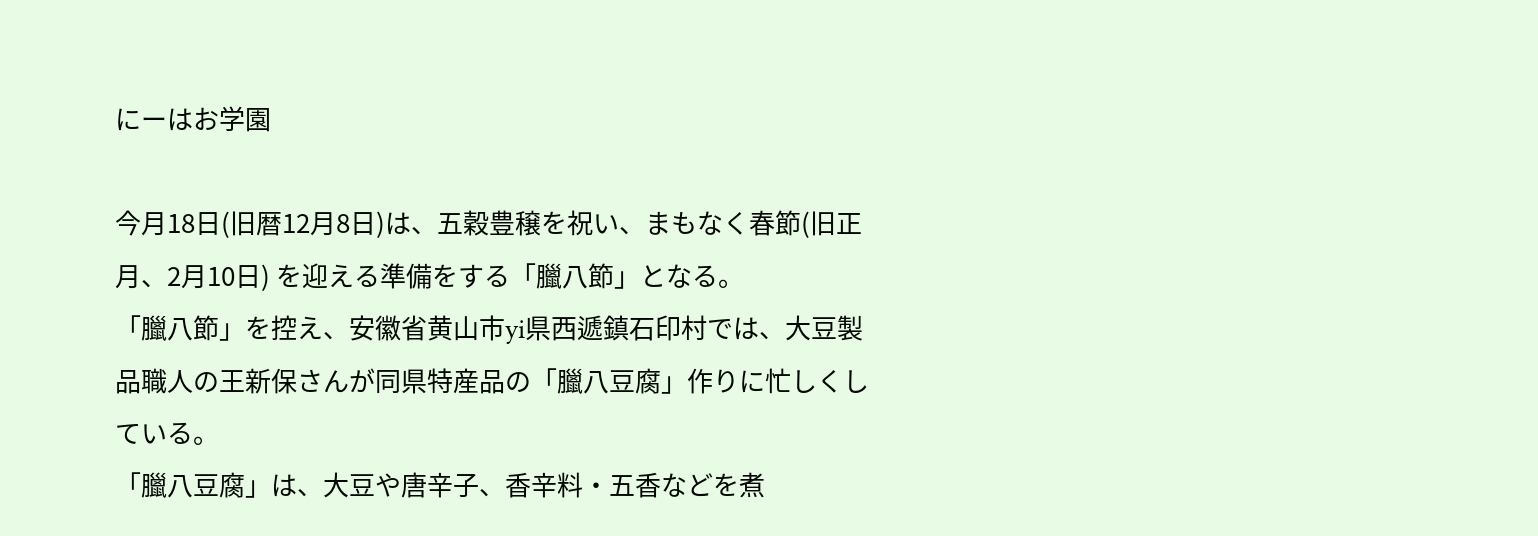にーはお学園

今月18日(旧暦12月8日)は、五穀豊穣を祝い、まもなく春節(旧正月、2月10日) を迎える準備をする「臘八節」となる。
「臘八節」を控え、安徽省黄山市yi県西遞鎮石印村では、大豆製品職人の王新保さんが同県特産品の「臘八豆腐」作りに忙しくしている。
「臘八豆腐」は、大豆や唐辛子、香辛料・五香などを煮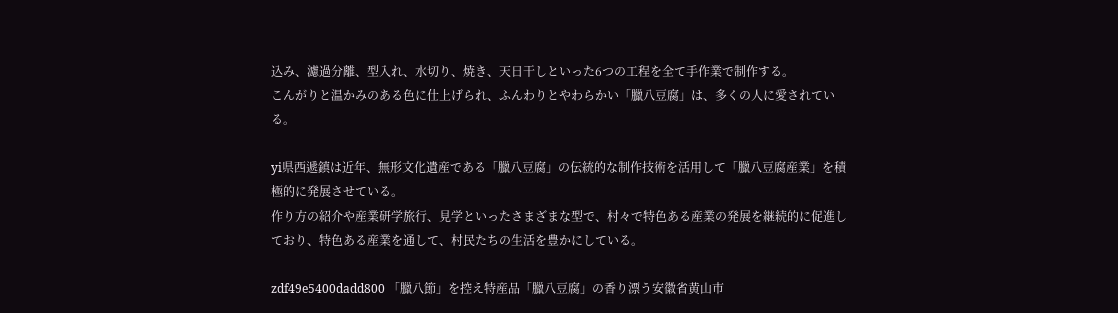込み、濾過分離、型入れ、水切り、焼き、天日干しといった6つの工程を全て手作業で制作する。
こんがりと温かみのある色に仕上げられ、ふんわりとやわらかい「臘八豆腐」は、多くの人に愛されている。

yi県西遞鎮は近年、無形文化遺産である「臘八豆腐」の伝統的な制作技術を活用して「臘八豆腐産業」を積極的に発展させている。
作り方の紹介や産業研学旅行、見学といったさまざまな型で、村々で特色ある産業の発展を継続的に促進しており、特色ある産業を通して、村民たちの生活を豊かにしている。

zdf49e5400dadd800 「臘八節」を控え特産品「臘八豆腐」の香り漂う安徽省黄山市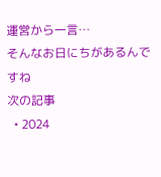運営から一言…
そんなお日にちがあるんですね
次の記事
  • 2024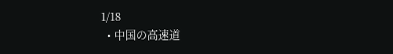1/18
  • 中国の高速道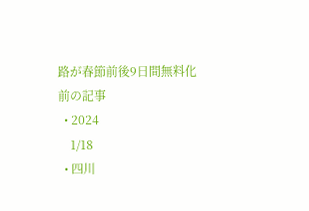路が春節前後9日間無料化
前の記事
  • 2024
    1/18
  • 四川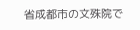省成都市の文殊院で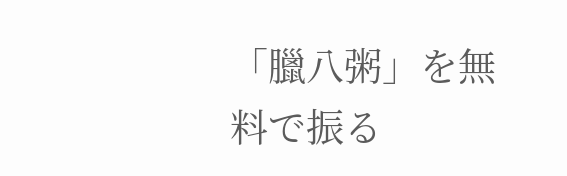「臘八粥」を無料で振る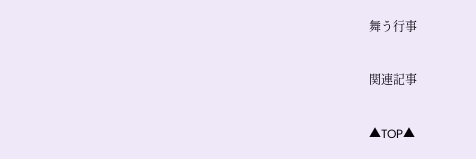舞う行事

関連記事

▲TOP▲